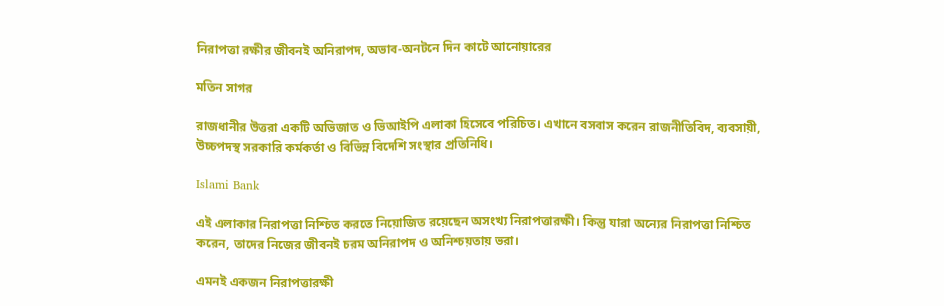নিরাপত্তা রক্ষীর জীবনই অনিরাপদ, অভাব-অনটনে দিন কাটে আনোয়ারের

মতিন সাগর

রাজধানীর উত্তরা একটি অভিজাত ও ভিআইপি এলাকা হিসেবে পরিচিত। এখানে বসবাস করেন রাজনীতিবিদ, ব্যবসায়ী, উচ্চপদস্থ সরকারি কর্মকর্তা ও বিভিন্ন বিদেশি সংস্থার প্রতিনিধি।

Islami Bank

এই এলাকার নিরাপত্তা নিশ্চিত করতে নিয়োজিত রয়েছেন অসংখ্য নিরাপত্তারক্ষী। কিন্তু যারা অন্যের নিরাপত্তা নিশ্চিত করেন, তাদের নিজের জীবনই চরম অনিরাপদ ও অনিশ্চয়তায় ভরা।

এমনই একজন নিরাপত্তারক্ষী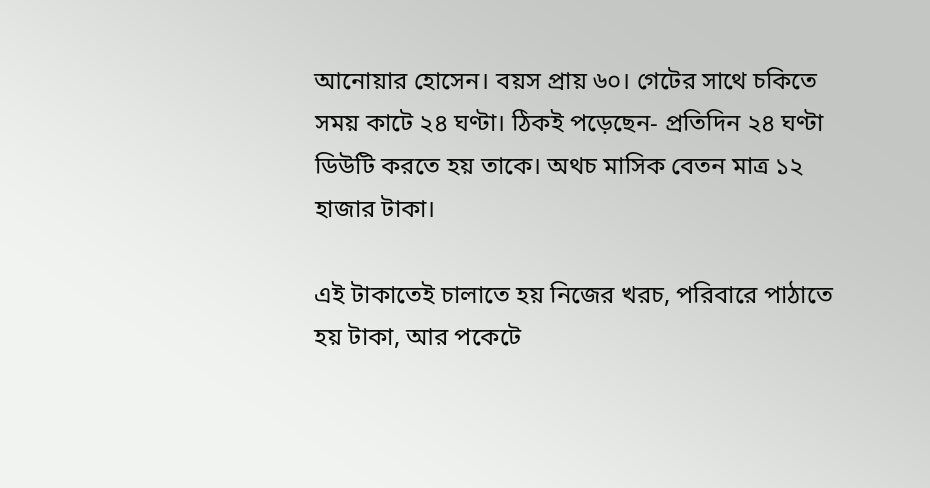আনোয়ার হোসেন। বয়স প্রায় ৬০। গেটের সাথে চকিতে সময় কাটে ২৪ ঘণ্টা। ঠিকই পড়েছেন- প্রতিদিন ২৪ ঘণ্টা ডিউটি করতে হয় তাকে। অথচ মাসিক বেতন মাত্র ১২ হাজার টাকা।

এই টাকাতেই চালাতে হয় নিজের খরচ, পরিবারে পাঠাতে হয় টাকা, আর পকেটে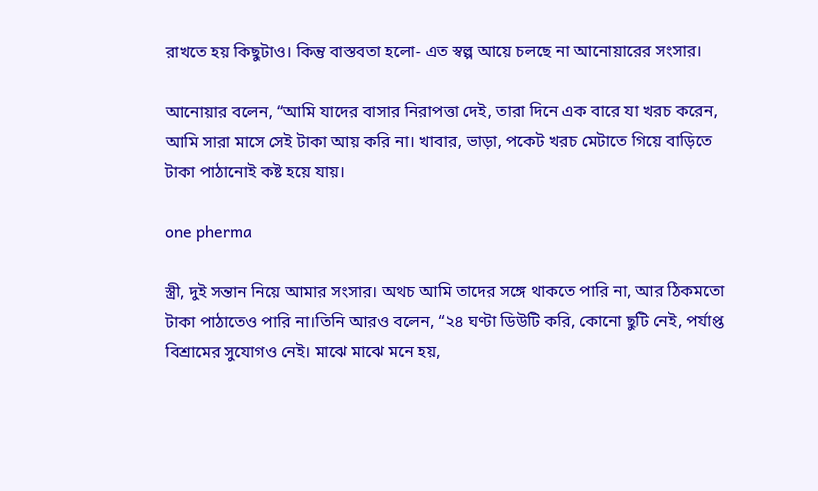রাখতে হয় কিছুটাও। কিন্তু বাস্তবতা হলো- এত স্বল্প আয়ে চলছে না আনোয়ারের সংসার।

আনোয়ার বলেন, “আমি যাদের বাসার নিরাপত্তা দেই, তারা দিনে এক বারে যা খরচ করেন, আমি সারা মাসে সেই টাকা আয় করি না। খাবার, ভাড়া, পকেট খরচ মেটাতে গিয়ে বাড়িতে টাকা পাঠানোই কষ্ট হয়ে যায়।

one pherma

স্ত্রী, দুই সন্তান নিয়ে আমার সংসার। অথচ আমি তাদের সঙ্গে থাকতে পারি না, আর ঠিকমতো টাকা পাঠাতেও পারি না।তিনি আরও বলেন, “২৪ ঘণ্টা ডিউটি করি, কোনো ছুটি নেই, পর্যাপ্ত বিশ্রামের সুযোগও নেই। মাঝে মাঝে মনে হয়,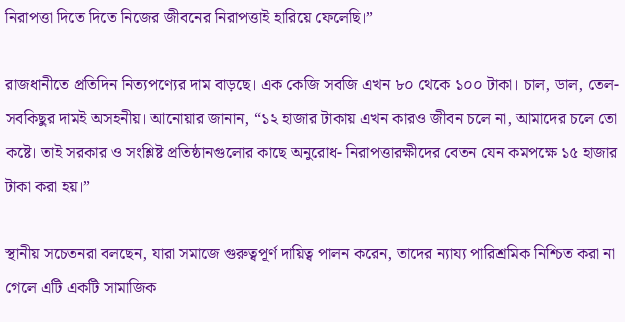নিরাপত্তা দিতে দিতে নিজের জীবনের নিরাপত্তাই হারিয়ে ফেলেছি।”

রাজধানীতে প্রতিদিন নিত্যপণ্যের দাম বাড়ছে। এক কেজি সবজি এখন ৮০ থেকে ১০০ টাকা। চাল, ডাল, তেল- সবকিছুর দামই অসহনীয়। আনোয়ার জানান, “১২ হাজার টাকায় এখন কারও জীবন চলে না, আমাদের চলে তো কষ্টে। তাই সরকার ও সংশ্লিষ্ট প্রতিষ্ঠানগুলোর কাছে অনুরোধ- নিরাপত্তারক্ষীদের বেতন যেন কমপক্ষে ১৫ হাজার টাকা করা হয়।”

স্থানীয় সচেতনরা বলছেন, যারা সমাজে গুরুত্বপূর্ণ দায়িত্ব পালন করেন, তাদের ন্যায্য পারিশ্রমিক নিশ্চিত করা না গেলে এটি একটি সামাজিক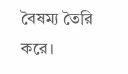বৈষম্য তৈরি করে।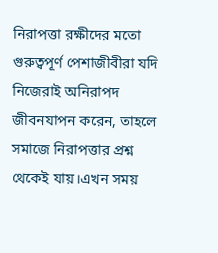নিরাপত্তা রক্ষীদের মতো গুরুত্বপূর্ণ পেশাজীবীরা যদি নিজেরাই অনিরাপদ জীবনযাপন করেন, তাহলে সমাজে নিরাপত্তার প্রশ্ন থেকেই যায়।এখন সময়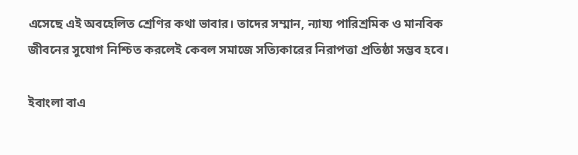এসেছে এই অবহেলিত শ্রেণির কথা ভাবার। তাদের সম্মান, ন্যায্য পারিশ্রমিক ও মানবিক জীবনের সুযোগ নিশ্চিত করলেই কেবল সমাজে সত্যিকারের নিরাপত্তা প্রতিষ্ঠা সম্ভব হবে।

ইবাংলা বাএ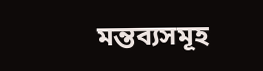মন্তব্যসমূহ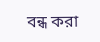বন্ধ করা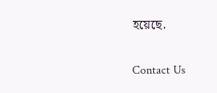হয়েছে.

Contact Us